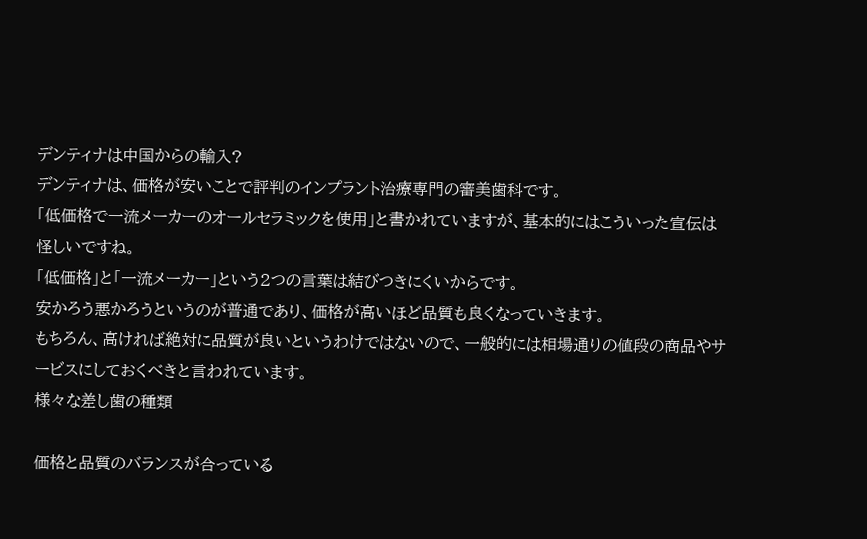デンティナは中国からの輸入?
デンティナは、価格が安いことで評判のインプラント治療専門の審美歯科です。
「低価格で一流メーカーのオールセラミックを使用」と書かれていますが、基本的にはこういった宣伝は怪しいですね。
「低価格」と「一流メーカー」という2つの言葉は結びつきにくいからです。
安かろう悪かろうというのが普通であり、価格が高いほど品質も良くなっていきます。
もちろん、高ければ絶対に品質が良いというわけではないので、一般的には相場通りの値段の商品やサービスにしておくべきと言われています。
様々な差し歯の種類

価格と品質のバランスが合っている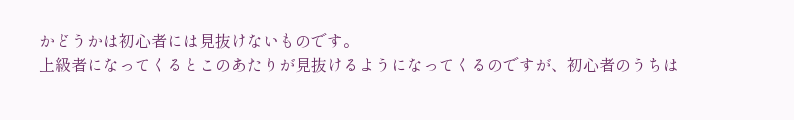かどうかは初心者には見抜けないものです。
上級者になってくるとこのあたりが見抜けるようになってくるのですが、初心者のうちは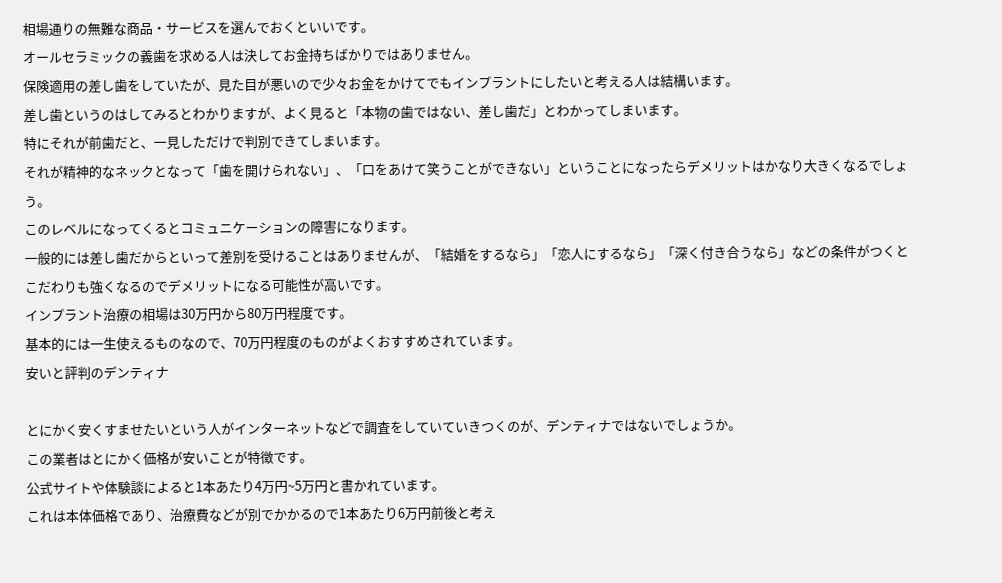相場通りの無難な商品・サービスを選んでおくといいです。
オールセラミックの義歯を求める人は決してお金持ちばかりではありません。
保険適用の差し歯をしていたが、見た目が悪いので少々お金をかけてでもインプラントにしたいと考える人は結構います。
差し歯というのはしてみるとわかりますが、よく見ると「本物の歯ではない、差し歯だ」とわかってしまいます。
特にそれが前歯だと、一見しただけで判別できてしまいます。
それが精神的なネックとなって「歯を開けられない」、「口をあけて笑うことができない」ということになったらデメリットはかなり大きくなるでしょう。
このレベルになってくるとコミュニケーションの障害になります。
一般的には差し歯だからといって差別を受けることはありませんが、「結婚をするなら」「恋人にするなら」「深く付き合うなら」などの条件がつくとこだわりも強くなるのでデメリットになる可能性が高いです。
インプラント治療の相場は30万円から80万円程度です。
基本的には一生使えるものなので、70万円程度のものがよくおすすめされています。
安いと評判のデンティナ

とにかく安くすませたいという人がインターネットなどで調査をしていていきつくのが、デンティナではないでしょうか。
この業者はとにかく価格が安いことが特徴です。
公式サイトや体験談によると1本あたり4万円~5万円と書かれています。
これは本体価格であり、治療費などが別でかかるので1本あたり6万円前後と考え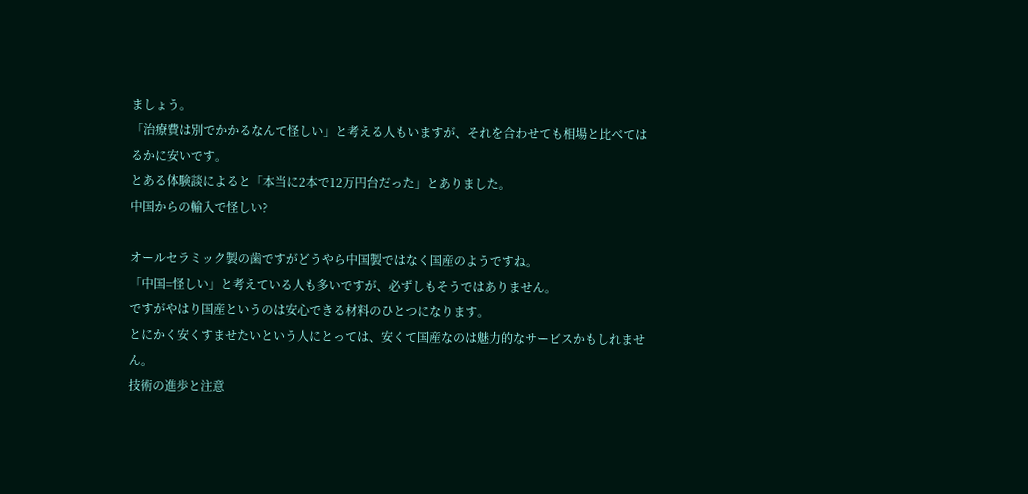ましょう。
「治療費は別でかかるなんて怪しい」と考える人もいますが、それを合わせても相場と比べてはるかに安いです。
とある体験談によると「本当に2本で12万円台だった」とありました。
中国からの輸入で怪しい?

オールセラミック製の歯ですがどうやら中国製ではなく国産のようですね。
「中国=怪しい」と考えている人も多いですが、必ずしもそうではありません。
ですがやはり国産というのは安心できる材料のひとつになります。
とにかく安くすませたいという人にとっては、安くて国産なのは魅力的なサービスかもしれません。
技術の進歩と注意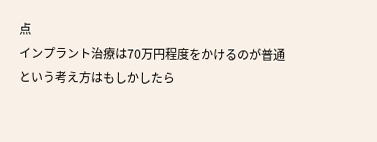点
インプラント治療は70万円程度をかけるのが普通という考え方はもしかしたら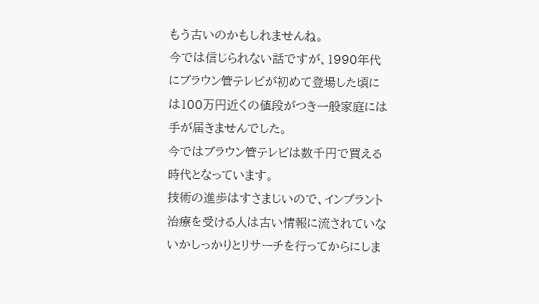もう古いのかもしれませんね。
今では信じられない話ですが、1990年代にブラウン管テレビが初めて登場した頃には100万円近くの値段がつき一般家庭には手が届きませんでした。
今ではブラウン管テレビは数千円で買える時代となっています。
技術の進歩はすさまじいので、インプラント治療を受ける人は古い情報に流されていないかしっかりとリサーチを行ってからにしま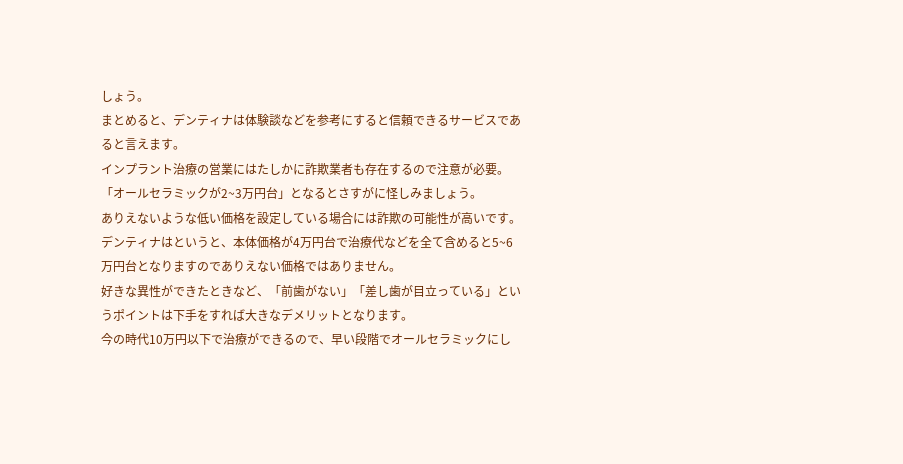しょう。
まとめると、デンティナは体験談などを参考にすると信頼できるサービスであると言えます。
インプラント治療の営業にはたしかに詐欺業者も存在するので注意が必要。
「オールセラミックが2~3万円台」となるとさすがに怪しみましょう。
ありえないような低い価格を設定している場合には詐欺の可能性が高いです。
デンティナはというと、本体価格が4万円台で治療代などを全て含めると5~6万円台となりますのでありえない価格ではありません。
好きな異性ができたときなど、「前歯がない」「差し歯が目立っている」というポイントは下手をすれば大きなデメリットとなります。
今の時代10万円以下で治療ができるので、早い段階でオールセラミックにし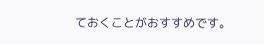ておくことがおすすめです。